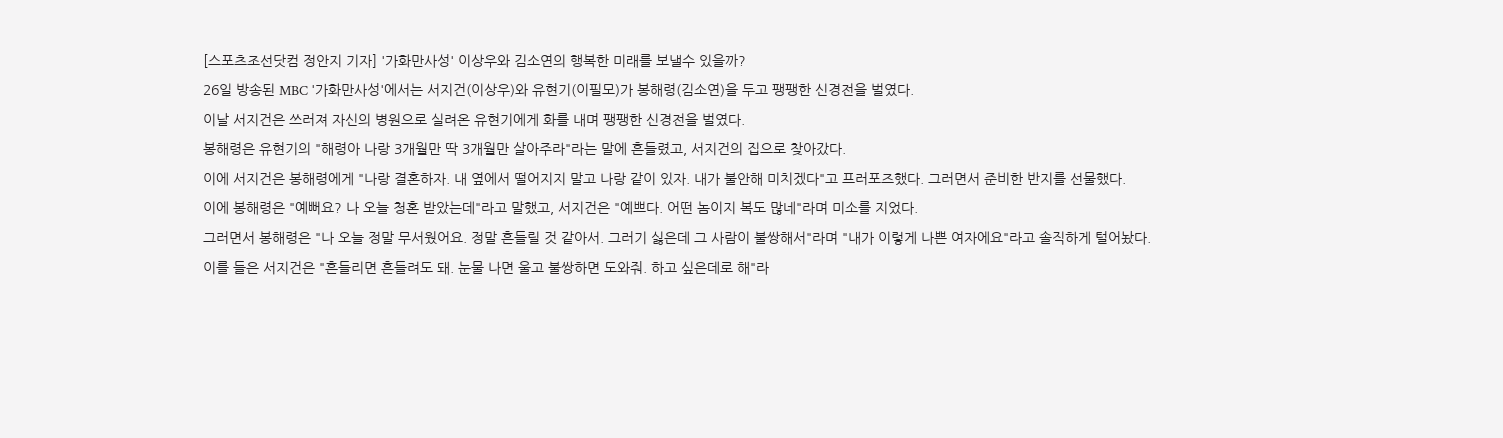[스포츠조선닷컴 정안지 기자] '가화만사성' 이상우와 김소연의 행복한 미래를 보낼수 있을까?
26일 방송된 MBC '가화만사성'에서는 서지건(이상우)와 유현기(이필모)가 봉해령(김소연)을 두고 팽팽한 신경전을 벌였다.
이날 서지건은 쓰러져 자신의 병원으로 실려온 유현기에게 화를 내며 팽팽한 신경전을 벌였다.
봉해령은 유현기의 "해령아 나랑 3개월만 딱 3개월만 살아주라"라는 말에 흔들렸고, 서지건의 집으로 찾아갔다.
이에 서지건은 봉해령에게 "나랑 결혼하자. 내 옆에서 떨어지지 말고 나랑 같이 있자. 내가 불안해 미치겠다"고 프러포즈했다. 그러면서 준비한 반지를 선물했다.
이에 봉해령은 "예뻐요? 나 오늘 청혼 받았는데"라고 말했고, 서지건은 "예쁘다. 어떤 놈이지 복도 많네"라며 미소를 지었다.
그러면서 봉해령은 "나 오늘 정말 무서웠어요. 정말 흔들릴 것 같아서. 그러기 싫은데 그 사람이 불쌍해서"라며 "내가 이렇게 나쁜 여자에요"라고 솔직하게 털어놨다.
이를 들은 서지건은 "흔들리면 흔들려도 돼. 눈물 나면 울고 불쌍하면 도와줘. 하고 싶은데로 해"라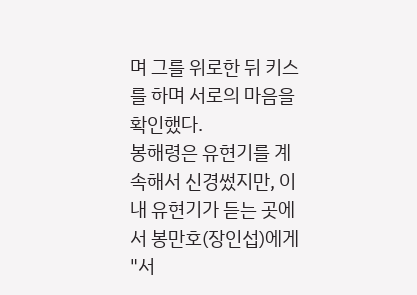며 그를 위로한 뒤 키스를 하며 서로의 마음을 확인했다.
봉해령은 유현기를 계속해서 신경썼지만, 이내 유현기가 듣는 곳에서 봉만호(장인섭)에게 "서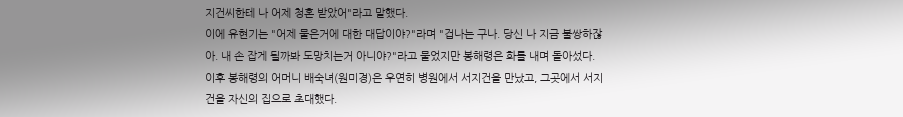지건씨한테 나 어제 청혼 받았어"라고 말했다.
이에 유현기는 "어제 물은거에 대한 대답이야?"라며 "겁나는 구나. 당신 나 지금 불쌍하잖아. 내 손 잡게 될까봐 도망치는거 아니야?"라고 물었지만 봉해령은 화를 내며 돌아섰다.
이후 봉해령의 어머니 배숙녀(원미경)은 우연히 병원에서 서지건을 만났고, 그곳에서 서지건을 자신의 집으로 초대했다.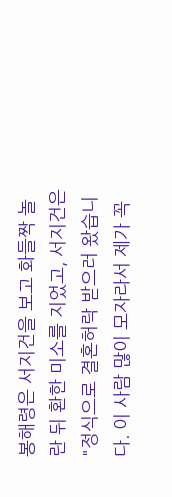봉해령은 서지건을 보고 화들짝 놀란 뒤 환한 미소를 지었고, 서지건은 "정식으로 결혼허락 받으러 왔습니다. 이 사람 많이 모자라서 제가 꼭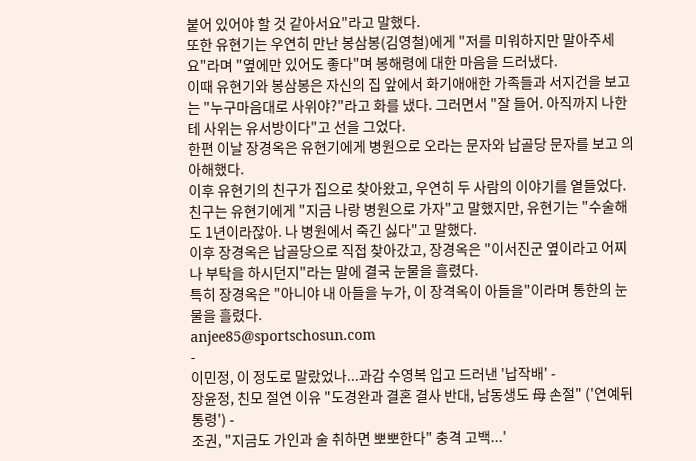붙어 있어야 할 것 같아서요"라고 말했다.
또한 유현기는 우연히 만난 봉삼봉(김영철)에게 "저를 미워하지만 말아주세요"라며 "옆에만 있어도 좋다"며 봉해령에 대한 마음을 드러냈다.
이때 유현기와 봉삼봉은 자신의 집 앞에서 화기애애한 가족들과 서지건을 보고는 "누구마음대로 사위야?"라고 화를 냈다. 그러면서 "잘 들어. 아직까지 나한테 사위는 유서방이다"고 선을 그었다.
한편 이날 장경옥은 유현기에게 병원으로 오라는 문자와 납골당 문자를 보고 의아해했다.
이후 유현기의 친구가 집으로 찾아왔고, 우연히 두 사람의 이야기를 옅들었다.
친구는 유현기에게 "지금 나랑 병원으로 가자"고 말했지만, 유현기는 "수술해도 1년이라잖아. 나 병원에서 죽긴 싫다"고 말했다.
이후 장경옥은 납골당으로 직접 찾아갔고, 장경옥은 "이서진군 옆이라고 어찌나 부탁을 하시던지"라는 말에 결국 눈물을 흘렸다.
특히 장경옥은 "아니야 내 아들을 누가, 이 장격옥이 아들을"이라며 통한의 눈물을 흘렸다.
anjee85@sportschosun.com
-
이민정, 이 정도로 말랐었나...과감 수영복 입고 드러낸 '납작배' -
장윤정, 친모 절연 이유 "도경완과 결혼 결사 반대, 남동생도 母 손절" ('연예뒤통령') -
조권, "지금도 가인과 술 취하면 뽀뽀한다" 충격 고백...'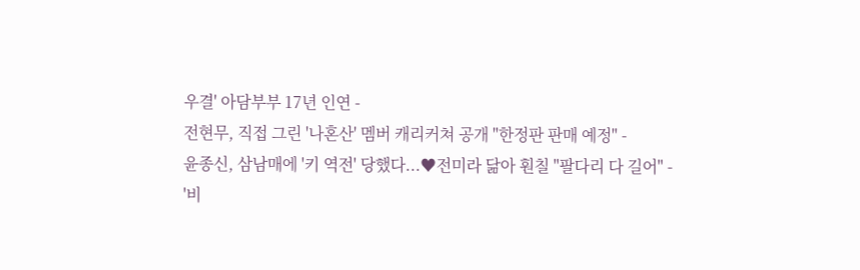우결' 아담부부 17년 인연 -
전현무, 직접 그린 '나혼산' 멤버 캐리커쳐 공개 "한정판 판매 예정" -
윤종신, 삼남매에 '키 역전' 당했다...♥전미라 닮아 훤칠 "팔다리 다 길어" -
'비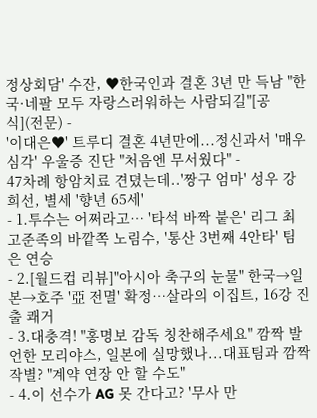정상회담' 수잔, ♥한국인과 결혼 3년 만 득남 "한국·네팔 모두 자랑스러워하는 사람되길"[공식](전문) -
'이대은♥' 트루디 결혼 4년만에...정신과서 '매우 심각' 우울증 진단 "처음엔 무서웠다" -
47차례 항암치료 견뎠는데..'짱구 엄마' 성우 강희선, 별세 '향년 65세'
- 1.투수는 어쩌라고… '타석 바짝 붙은' 리그 최고준족의 바깥쪽 노림수, '통산 3번째 4안타' 팀은 연승
- 2.[월드컵 리뷰]"아시아 축구의 눈물" 한국→일본→호주 '亞 전멸' 확정…살라의 이집트, 16강 진출 쾌거
- 3.대충격! "홍명보 감독 칭찬해주세요" 깜짝 발언한 모리야스, 일본에 실망했나...대표팀과 깜짝 작별? "계약 연장 안 할 수도"
- 4.이 선수가 AG 못 간다고? '무사 만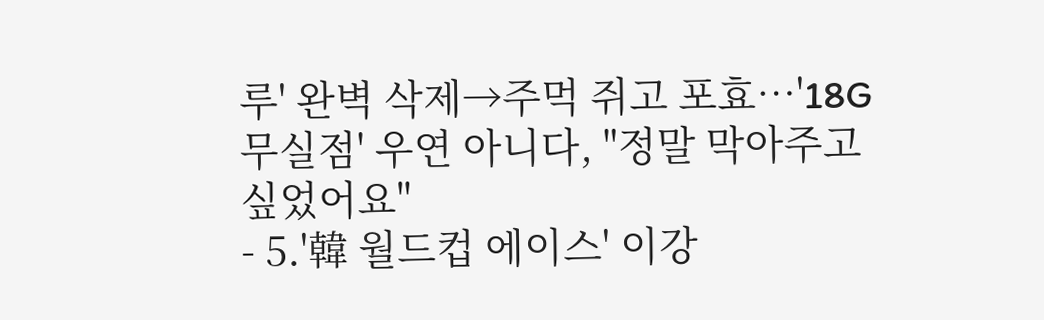루' 완벽 삭제→주먹 쥐고 포효…'18G 무실점' 우연 아니다, "정말 막아주고 싶었어요"
- 5.'韓 월드컵 에이스' 이강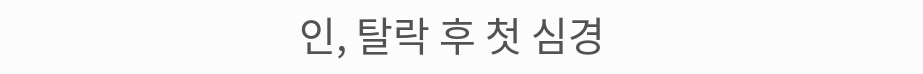인, 탈락 후 첫 심경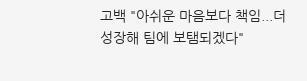고백 "아쉬운 마음보다 책임...더 성장해 팀에 보탬되겠다"